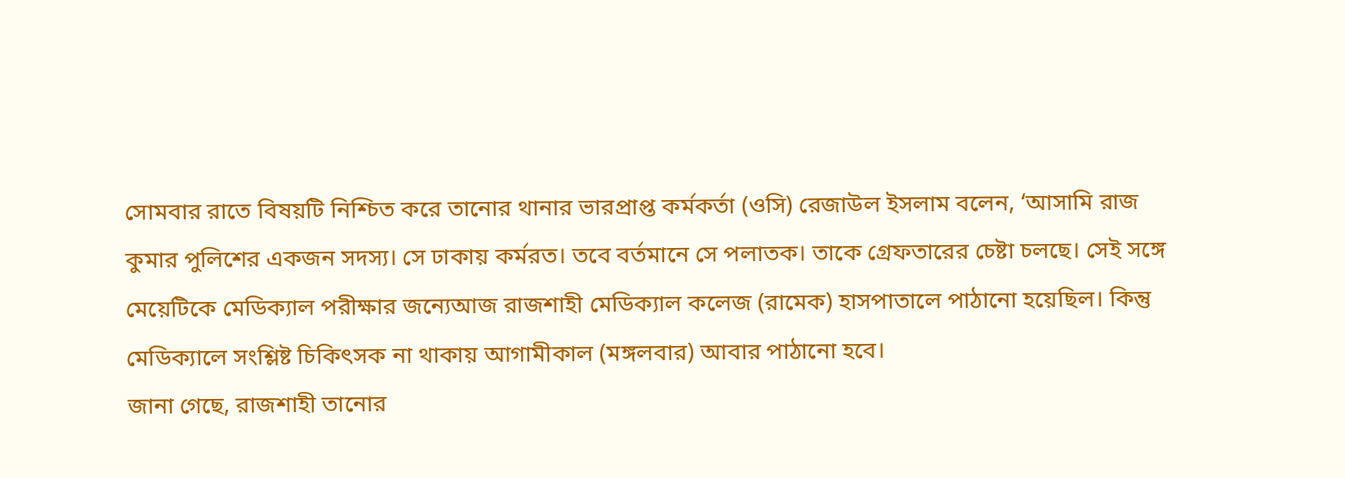সোমবার রাতে বিষয়টি নিশ্চিত করে তানোর থানার ভারপ্রাপ্ত কর্মকর্তা (ওসি) রেজাউল ইসলাম বলেন, ‘আসামি রাজ কুমার পুলিশের একজন সদস্য। সে ঢাকায় কর্মরত। তবে বর্তমানে সে পলাতক। তাকে গ্রেফতারের চেষ্টা চলছে। সেই সঙ্গে মেয়েটিকে মেডিক্যাল পরীক্ষার জন্যেআজ রাজশাহী মেডিক্যাল কলেজ (রামেক) হাসপাতালে পাঠানো হয়েছিল। কিন্তু মেডিক্যালে সংশ্লিষ্ট চিকিৎসক না থাকায় আগামীকাল (মঙ্গলবার) আবার পাঠানো হবে।
জানা গেছে, রাজশাহী তানোর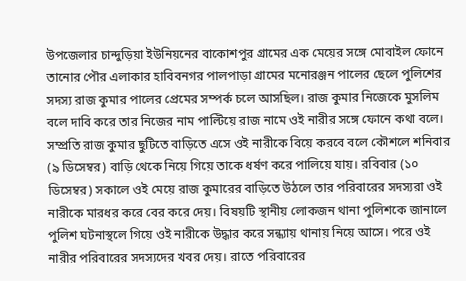উপজেলার চান্দুড়িয়া ইউনিয়নের বাকোশপুর গ্রামের এক মেয়ের সঙ্গে মোবাইল ফোনে তানোর পৌর এলাকার হাবিবনগর পালপাড়া গ্রামের মনোরঞ্জন পালের ছেলে পুলিশের সদস্য রাজ কুমার পালের প্রেমের সম্পর্ক চলে আসছিল। রাজ কুমার নিজেকে মুসলিম বলে দাবি করে তার নিজের নাম পাল্টিয়ে রাজ নামে ওই নারীর সঙ্গে ফোনে কথা বলে। সম্প্রতি রাজ কুমার ছুটিতে বাড়িতে এসে ওই নারীকে বিয়ে করবে বলে কৌশলে শনিবার (৯ ডিসেম্বর) বাড়ি থেকে নিয়ে গিয়ে তাকে ধর্ষণ করে পালিয়ে যায়। রবিবার (১০ ডিসেম্বর) সকালে ওই মেয়ে রাজ কুমারের বাড়িতে উঠলে তার পরিবারের সদস্যরা ওই নারীকে মারধর করে বের করে দেয়। বিষয়টি স্থানীয় লোকজন থানা পুলিশকে জানালে পুলিশ ঘটনাস্থলে গিয়ে ওই নারীকে উদ্ধার করে সন্ধ্যায় থানায় নিয়ে আসে। পরে ওই নারীর পরিবারের সদস্যদের খবর দেয়। রাতে পরিবারের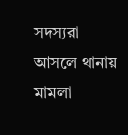সদস্যরা আসলে থানায় মামলা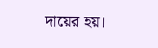দায়ের হয়।